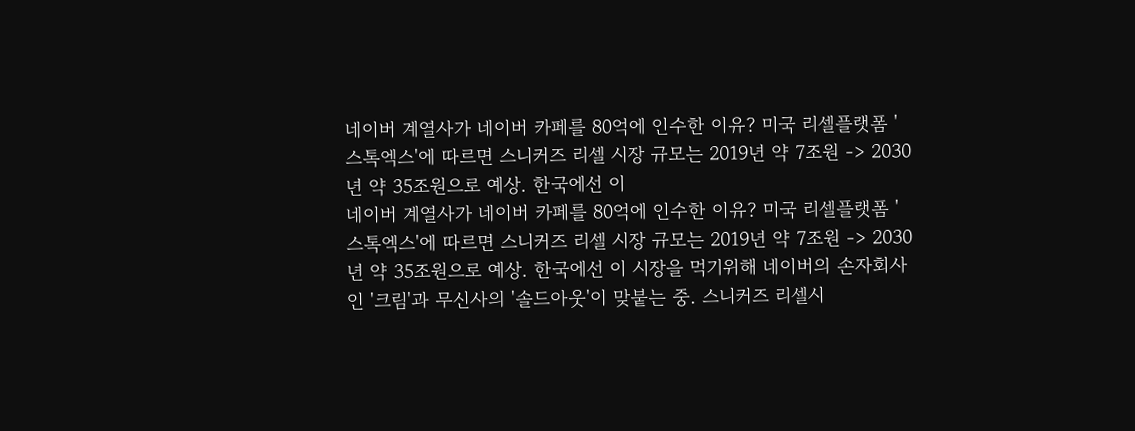네이버 계열사가 네이버 카페를 80억에 인수한 이유? 미국 리셀플랫폼 '스톡엑스'에 따르면 스니커즈 리셀 시장 규모는 2019년 약 7조원 -> 2030년 약 35조원으로 예상. 한국에선 이
네이버 계열사가 네이버 카페를 80억에 인수한 이유? 미국 리셀플랫폼 '스톡엑스'에 따르면 스니커즈 리셀 시장 규모는 2019년 약 7조원 -> 2030년 약 35조원으로 예상. 한국에선 이 시장을 먹기위해 네이버의 손자회사인 '크림'과 무신사의 '솔드아웃'이 맞붙는 중. 스니커즈 리셀시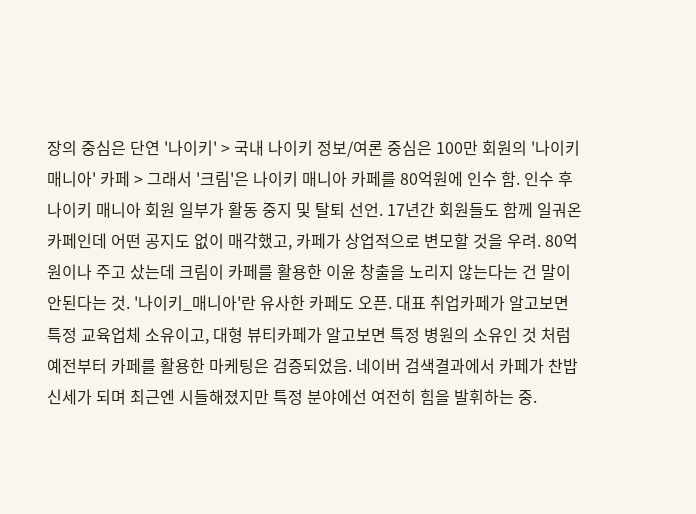장의 중심은 단연 '나이키' > 국내 나이키 정보/여론 중심은 100만 회원의 '나이키 매니아' 카페 > 그래서 '크림'은 나이키 매니아 카페를 80억원에 인수 함. 인수 후 나이키 매니아 회원 일부가 활동 중지 및 탈퇴 선언. 17년간 회원들도 함께 일궈온 카페인데 어떤 공지도 없이 매각했고, 카페가 상업적으로 변모할 것을 우려. 80억원이나 주고 샀는데 크림이 카페를 활용한 이윤 창출을 노리지 않는다는 건 말이 안된다는 것. '나이키_매니아'란 유사한 카페도 오픈. 대표 취업카페가 알고보면 특정 교육업체 소유이고, 대형 뷰티카페가 알고보면 특정 병원의 소유인 것 처럼 예전부터 카페를 활용한 마케팅은 검증되었음. 네이버 검색결과에서 카페가 찬밥 신세가 되며 최근엔 시들해졌지만 특정 분야에선 여전히 힘을 발휘하는 중.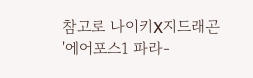참고로 나이키X지드래곤 '에어포스1 파라-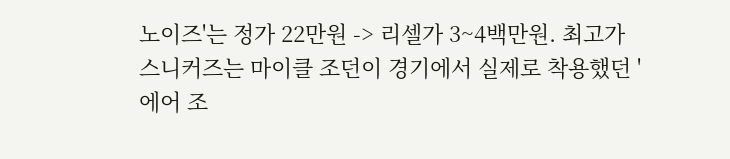노이즈'는 정가 22만원 -> 리셀가 3~4백만원. 최고가 스니커즈는 마이클 조던이 경기에서 실제로 착용했던 '에어 조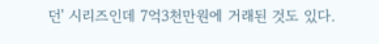던' 시리즈인데 7억3천만원에 거래된 것도 있다.